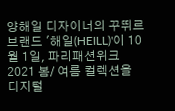양해일 디자이너의 꾸뛰르 브랜드 '해일(HEILL)'이 10월 1일, 파리패션위크 2021 봄/ 여름 컬렉션을 디지털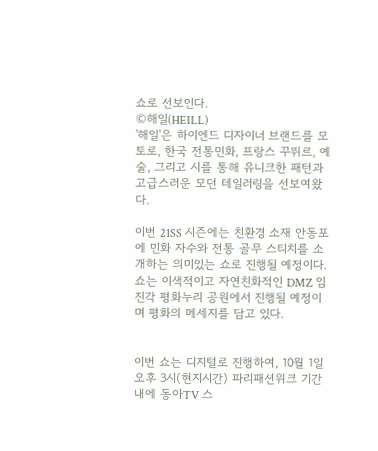쇼로 선보인다.
©해일(HEILL)
'해일'은 하이엔드 디자이너 브랜드를 모토로, 한국 전통민화, 프랑스 꾸뛰르, 예술, 그리고 시를 통해 유니크한 패턴과 고급스러운 모던 테일러링을 선보여왔다.

이번 21SS 시즌에는 친환경 소재 안동포에 민화 자수와 전통 골무 스티치를 소개하는 의미있는 쇼로 진행될 예정이다. 쇼는 이색적이고 자연친화적인 DMZ 임진각 평화누리 공원에서 진행될 예정이며 평화의 메세지를 담고 있다.


이번 쇼는 디지털로 진행하여, 10월 1일 오후 3시(현지시간) 파리패션위크 기간내에 동아TV 스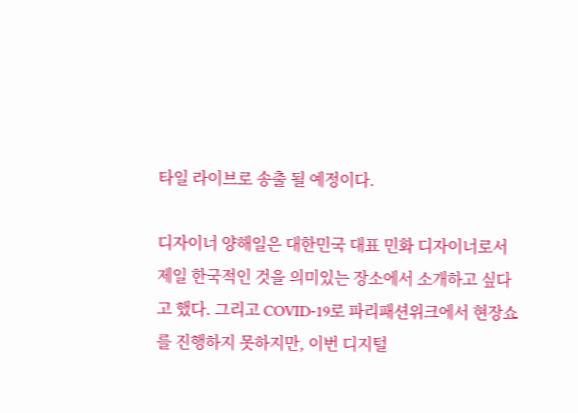타일 라이브로 송출 될 예정이다.

디자이너 양해일은 대한민국 대표 민화 디자이너로서 제일 한국적인 것을 의미있는 장소에서 소개하고 싶다고 했다. 그리고 COVID-19로 파리패션위크에서 현장쇼를 진행하지 못하지만, 이번 디지털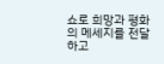쇼로 희망과 평화의 메세지를 전달하고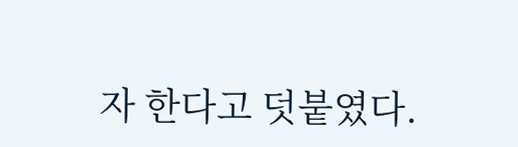자 한다고 덧붙였다.